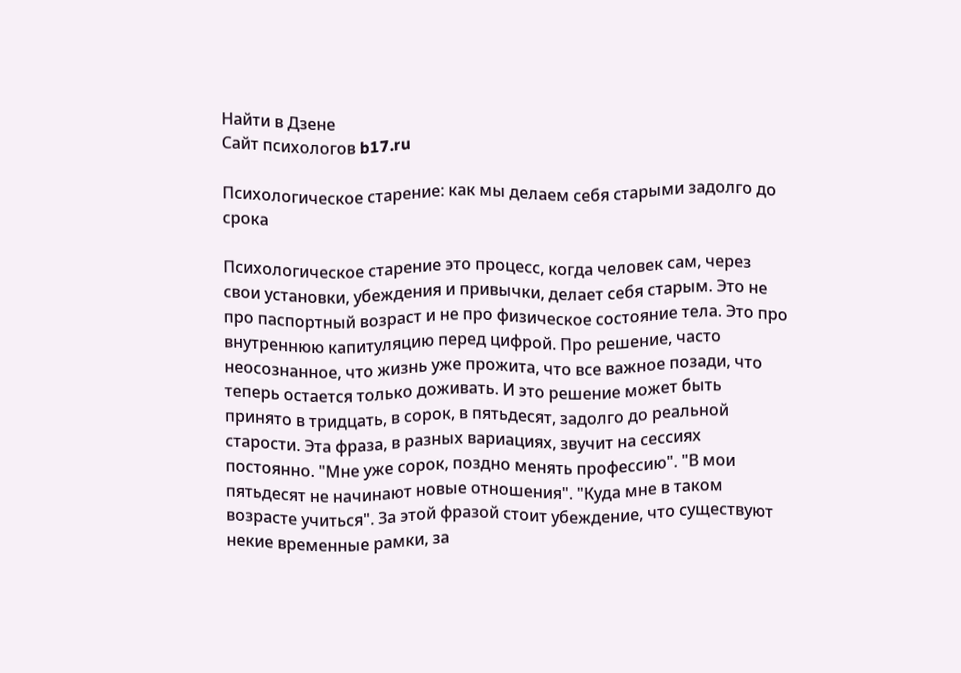Найти в Дзене
Сайт психологов b17.ru

Психологическое старение: как мы делаем себя старыми задолго до срока

Психологическое старение это процесс, когда человек сам, через свои установки, убеждения и привычки, делает себя старым. Это не про паспортный возраст и не про физическое состояние тела. Это про внутреннюю капитуляцию перед цифрой. Про решение, часто неосознанное, что жизнь уже прожита, что все важное позади, что теперь остается только доживать. И это решение может быть принято в тридцать, в сорок, в пятьдесят, задолго до реальной старости. Эта фраза, в разных вариациях, звучит на сессиях постоянно. "Мне уже сорок, поздно менять профессию". "В мои пятьдесят не начинают новые отношения". "Куда мне в таком возрасте учиться". За этой фразой стоит убеждение, что существуют некие временные рамки, за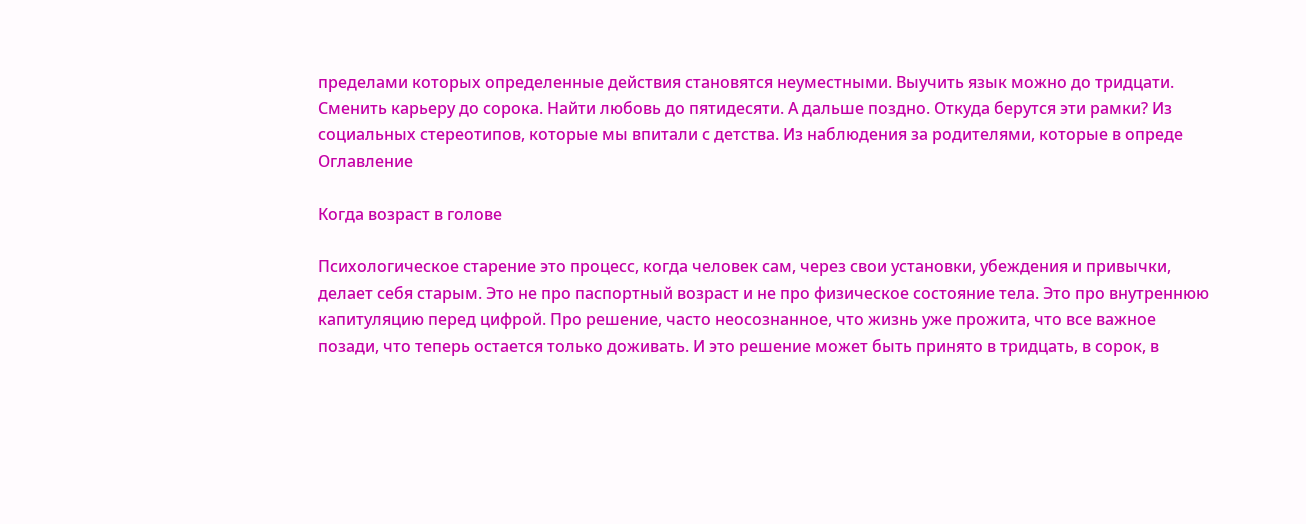пределами которых определенные действия становятся неуместными. Выучить язык можно до тридцати. Сменить карьеру до сорока. Найти любовь до пятидесяти. А дальше поздно. Откуда берутся эти рамки? Из социальных стереотипов, которые мы впитали с детства. Из наблюдения за родителями, которые в опреде
Оглавление

Когда возраст в голове

Психологическое старение это процесс, когда человек сам, через свои установки, убеждения и привычки, делает себя старым. Это не про паспортный возраст и не про физическое состояние тела. Это про внутреннюю капитуляцию перед цифрой. Про решение, часто неосознанное, что жизнь уже прожита, что все важное позади, что теперь остается только доживать. И это решение может быть принято в тридцать, в сорок, в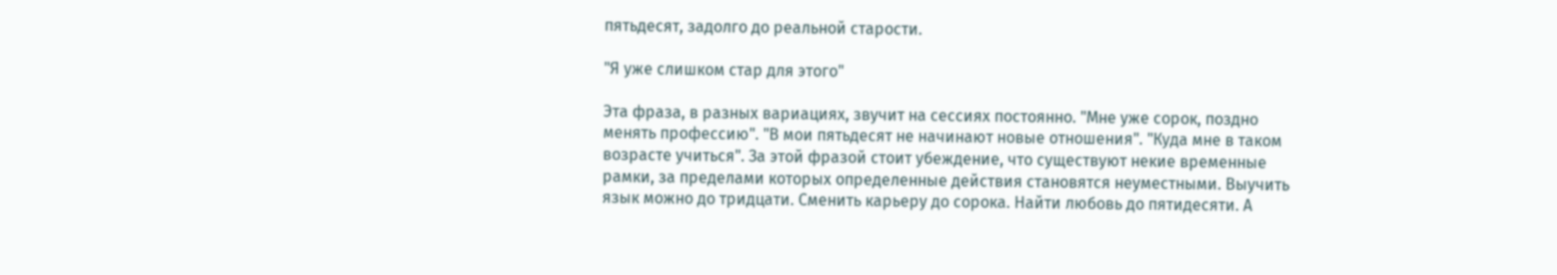пятьдесят, задолго до реальной старости.

"Я уже слишком стар для этого"

Эта фраза, в разных вариациях, звучит на сессиях постоянно. "Мне уже сорок, поздно менять профессию". "В мои пятьдесят не начинают новые отношения". "Куда мне в таком возрасте учиться". За этой фразой стоит убеждение, что существуют некие временные рамки, за пределами которых определенные действия становятся неуместными. Выучить язык можно до тридцати. Сменить карьеру до сорока. Найти любовь до пятидесяти. А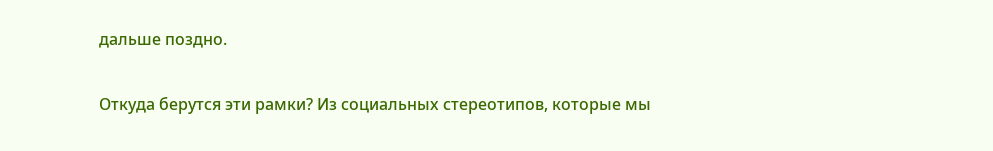дальше поздно.

Откуда берутся эти рамки? Из социальных стереотипов, которые мы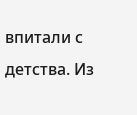впитали с детства. Из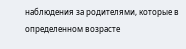наблюдения за родителями, которые в определенном возрасте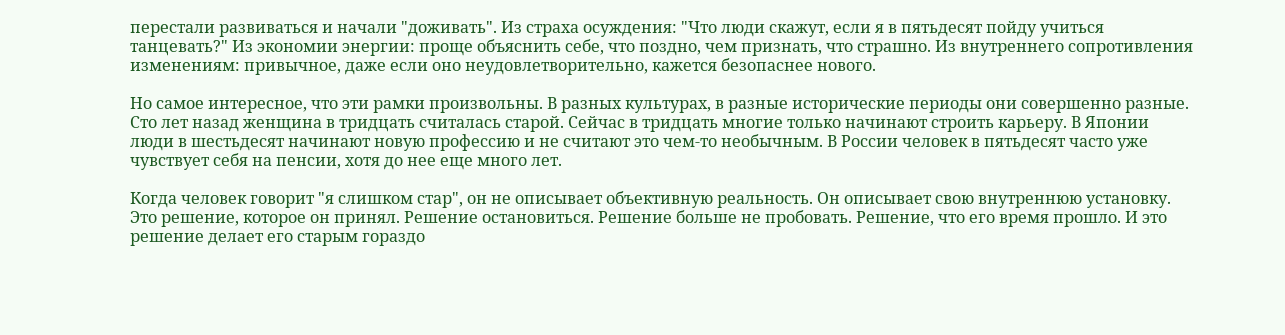перестали развиваться и начали "доживать". Из страха осуждения: "Что люди скажут, если я в пятьдесят пойду учиться танцевать?" Из экономии энергии: проще объяснить себе, что поздно, чем признать, что страшно. Из внутреннего сопротивления изменениям: привычное, даже если оно неудовлетворительно, кажется безопаснее нового.

Но самое интересное, что эти рамки произвольны. В разных культурах, в разные исторические периоды они совершенно разные. Сто лет назад женщина в тридцать считалась старой. Сейчас в тридцать многие только начинают строить карьеру. В Японии люди в шестьдесят начинают новую профессию и не считают это чем-то необычным. В России человек в пятьдесят часто уже чувствует себя на пенсии, хотя до нее еще много лет.

Когда человек говорит "я слишком стар", он не описывает объективную реальность. Он описывает свою внутреннюю установку. Это решение, которое он принял. Решение остановиться. Решение больше не пробовать. Решение, что его время прошло. И это решение делает его старым гораздо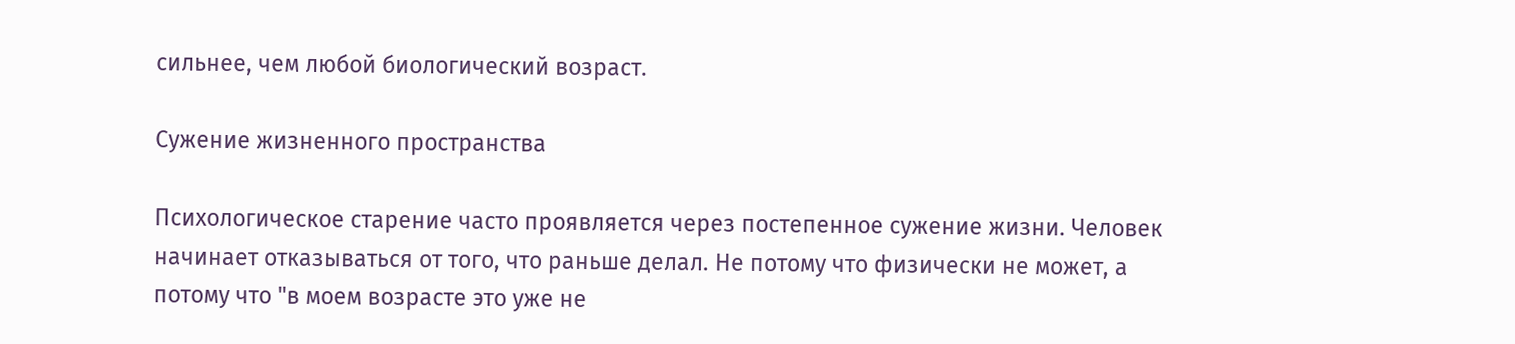сильнее, чем любой биологический возраст.

Сужение жизненного пространства

Психологическое старение часто проявляется через постепенное сужение жизни. Человек начинает отказываться от того, что раньше делал. Не потому что физически не может, а потому что "в моем возрасте это уже не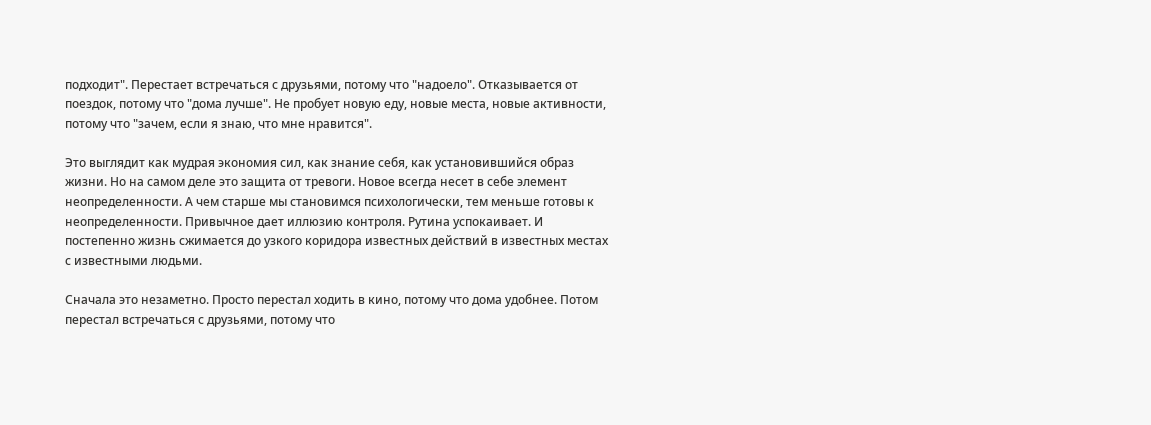подходит". Перестает встречаться с друзьями, потому что "надоело". Отказывается от поездок, потому что "дома лучше". Не пробует новую еду, новые места, новые активности, потому что "зачем, если я знаю, что мне нравится".

Это выглядит как мудрая экономия сил, как знание себя, как установившийся образ жизни. Но на самом деле это защита от тревоги. Новое всегда несет в себе элемент неопределенности. А чем старше мы становимся психологически, тем меньше готовы к неопределенности. Привычное дает иллюзию контроля. Рутина успокаивает. И постепенно жизнь сжимается до узкого коридора известных действий в известных местах с известными людьми.

Сначала это незаметно. Просто перестал ходить в кино, потому что дома удобнее. Потом перестал встречаться с друзьями, потому что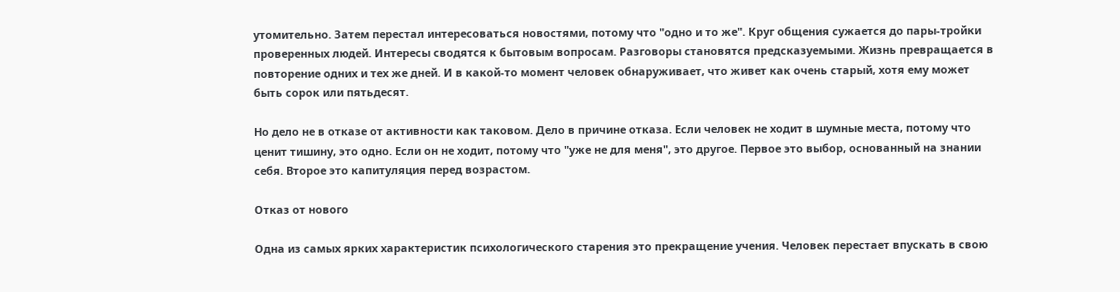утомительно. Затем перестал интересоваться новостями, потому что "одно и то же". Круг общения сужается до пары-тройки проверенных людей. Интересы сводятся к бытовым вопросам. Разговоры становятся предсказуемыми. Жизнь превращается в повторение одних и тех же дней. И в какой-то момент человек обнаруживает, что живет как очень старый, хотя ему может быть сорок или пятьдесят.

Но дело не в отказе от активности как таковом. Дело в причине отказа. Если человек не ходит в шумные места, потому что ценит тишину, это одно. Если он не ходит, потому что "уже не для меня", это другое. Первое это выбор, основанный на знании себя. Второе это капитуляция перед возрастом.

Отказ от нового

Одна из самых ярких характеристик психологического старения это прекращение учения. Человек перестает впускать в свою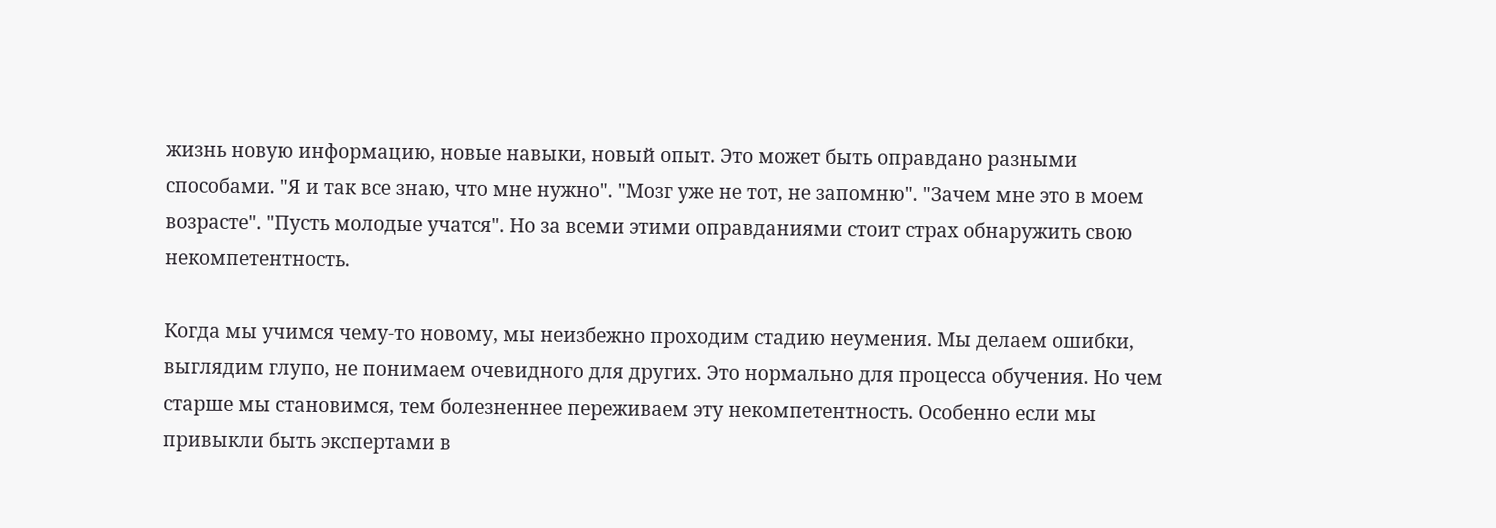жизнь новую информацию, новые навыки, новый опыт. Это может быть оправдано разными способами. "Я и так все знаю, что мне нужно". "Мозг уже не тот, не запомню". "Зачем мне это в моем возрасте". "Пусть молодые учатся". Но за всеми этими оправданиями стоит страх обнаружить свою некомпетентность.

Когда мы учимся чему-то новому, мы неизбежно проходим стадию неумения. Мы делаем ошибки, выглядим глупо, не понимаем очевидного для других. Это нормально для процесса обучения. Но чем старше мы становимся, тем болезненнее переживаем эту некомпетентность. Особенно если мы привыкли быть экспертами в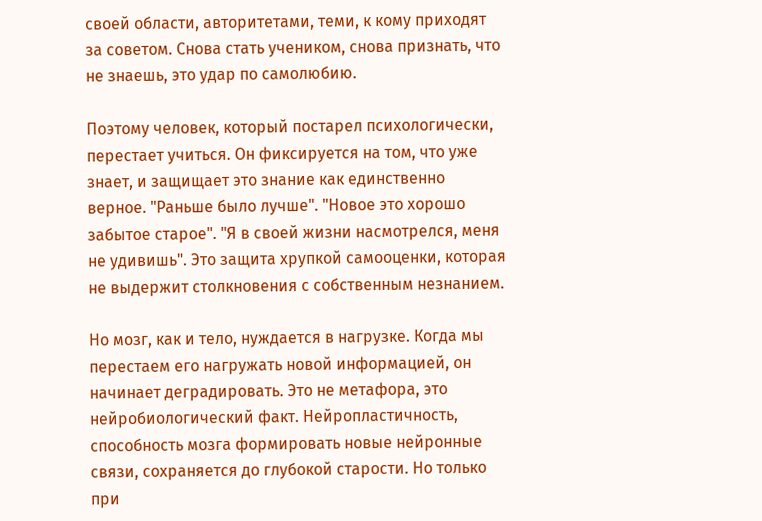своей области, авторитетами, теми, к кому приходят за советом. Снова стать учеником, снова признать, что не знаешь, это удар по самолюбию.

Поэтому человек, который постарел психологически, перестает учиться. Он фиксируется на том, что уже знает, и защищает это знание как единственно верное. "Раньше было лучше". "Новое это хорошо забытое старое". "Я в своей жизни насмотрелся, меня не удивишь". Это защита хрупкой самооценки, которая не выдержит столкновения с собственным незнанием.

Но мозг, как и тело, нуждается в нагрузке. Когда мы перестаем его нагружать новой информацией, он начинает деградировать. Это не метафора, это нейробиологический факт. Нейропластичность, способность мозга формировать новые нейронные связи, сохраняется до глубокой старости. Но только при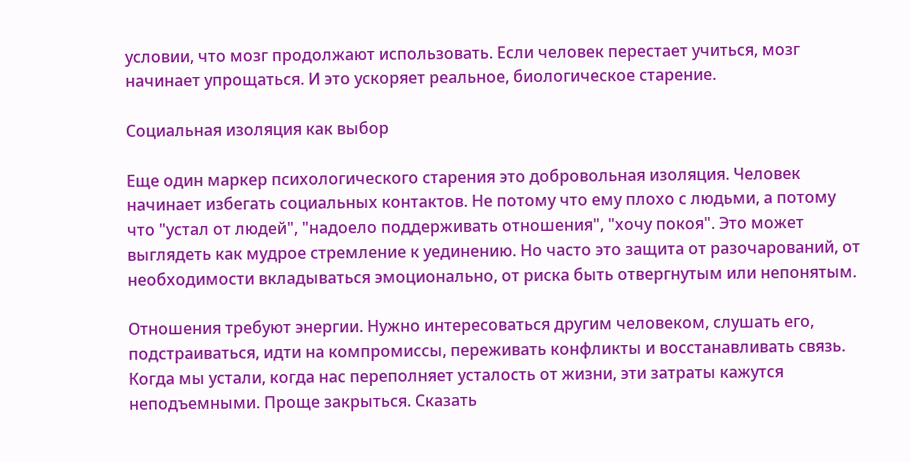условии, что мозг продолжают использовать. Если человек перестает учиться, мозг начинает упрощаться. И это ускоряет реальное, биологическое старение.

Социальная изоляция как выбор

Еще один маркер психологического старения это добровольная изоляция. Человек начинает избегать социальных контактов. Не потому что ему плохо с людьми, а потому что "устал от людей", "надоело поддерживать отношения", "хочу покоя". Это может выглядеть как мудрое стремление к уединению. Но часто это защита от разочарований, от необходимости вкладываться эмоционально, от риска быть отвергнутым или непонятым.

Отношения требуют энергии. Нужно интересоваться другим человеком, слушать его, подстраиваться, идти на компромиссы, переживать конфликты и восстанавливать связь. Когда мы устали, когда нас переполняет усталость от жизни, эти затраты кажутся неподъемными. Проще закрыться. Сказать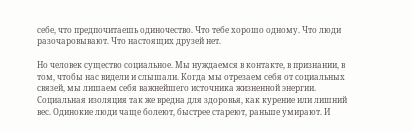себе, что предпочитаешь одиночество. Что тебе хорошо одному. Что люди разочаровывают. Что настоящих друзей нет.

Но человек существо социальное. Мы нуждаемся в контакте, в признании, в том, чтобы нас видели и слышали. Когда мы отрезаем себя от социальных связей, мы лишаем себя важнейшего источника жизненной энергии. Социальная изоляция так же вредна для здоровья, как курение или лишний вес. Одинокие люди чаще болеют, быстрее стареют, раньше умирают. И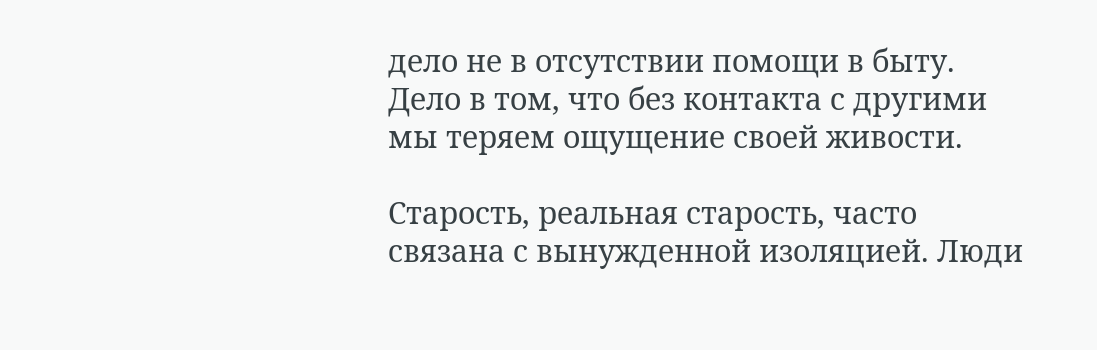дело не в отсутствии помощи в быту. Дело в том, что без контакта с другими мы теряем ощущение своей живости.

Старость, реальная старость, часто связана с вынужденной изоляцией. Люди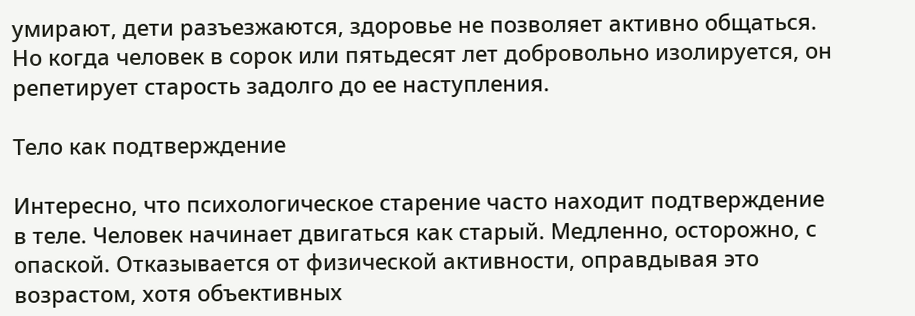умирают, дети разъезжаются, здоровье не позволяет активно общаться. Но когда человек в сорок или пятьдесят лет добровольно изолируется, он репетирует старость задолго до ее наступления.

Тело как подтверждение

Интересно, что психологическое старение часто находит подтверждение в теле. Человек начинает двигаться как старый. Медленно, осторожно, с опаской. Отказывается от физической активности, оправдывая это возрастом, хотя объективных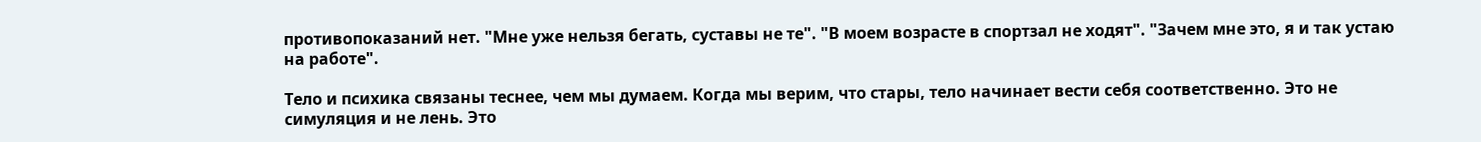противопоказаний нет. "Мне уже нельзя бегать, суставы не те". "В моем возрасте в спортзал не ходят". "Зачем мне это, я и так устаю на работе".

Тело и психика связаны теснее, чем мы думаем. Когда мы верим, что стары, тело начинает вести себя соответственно. Это не симуляция и не лень. Это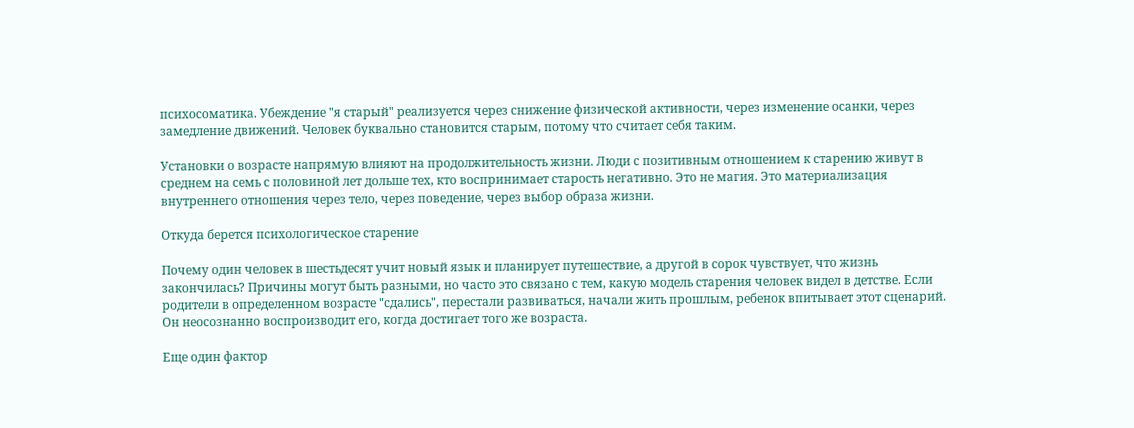психосоматика. Убеждение "я старый" реализуется через снижение физической активности, через изменение осанки, через замедление движений. Человек буквально становится старым, потому что считает себя таким.

Установки о возрасте напрямую влияют на продолжительность жизни. Люди с позитивным отношением к старению живут в среднем на семь с половиной лет дольше тех, кто воспринимает старость негативно. Это не магия. Это материализация внутреннего отношения через тело, через поведение, через выбор образа жизни.

Откуда берется психологическое старение

Почему один человек в шестьдесят учит новый язык и планирует путешествие, а другой в сорок чувствует, что жизнь закончилась? Причины могут быть разными, но часто это связано с тем, какую модель старения человек видел в детстве. Если родители в определенном возрасте "сдались", перестали развиваться, начали жить прошлым, ребенок впитывает этот сценарий. Он неосознанно воспроизводит его, когда достигает того же возраста.

Еще один фактор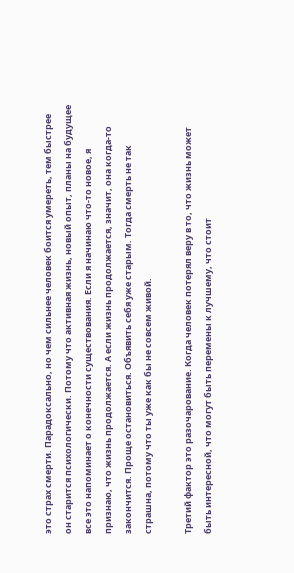это страх смерти. Парадоксально, но чем сильнее человек боится умереть, тем быстрее он старится психологически. Потому что активная жизнь, новый опыт, планы на будущее все это напоминает о конечности существования. Если я начинаю что-то новое, я признаю, что жизнь продолжается. А если жизнь продолжается, значит, она когда-то закончится. Проще остановиться. Объявить себя уже старым. Тогда смерть не так страшна, потому что ты уже как бы не совсем живой.

Третий фактор это разочарование. Когда человек потерял веру в то, что жизнь может быть интересной, что могут быть перемены к лучшему, что стоит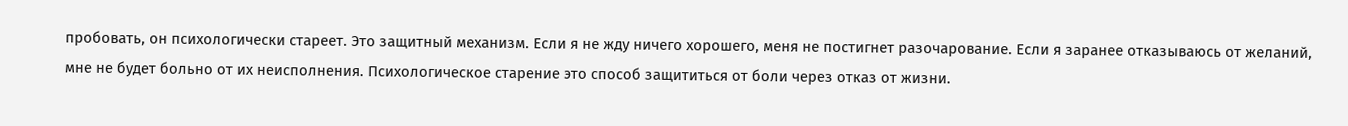пробовать, он психологически стареет. Это защитный механизм. Если я не жду ничего хорошего, меня не постигнет разочарование. Если я заранее отказываюсь от желаний, мне не будет больно от их неисполнения. Психологическое старение это способ защититься от боли через отказ от жизни.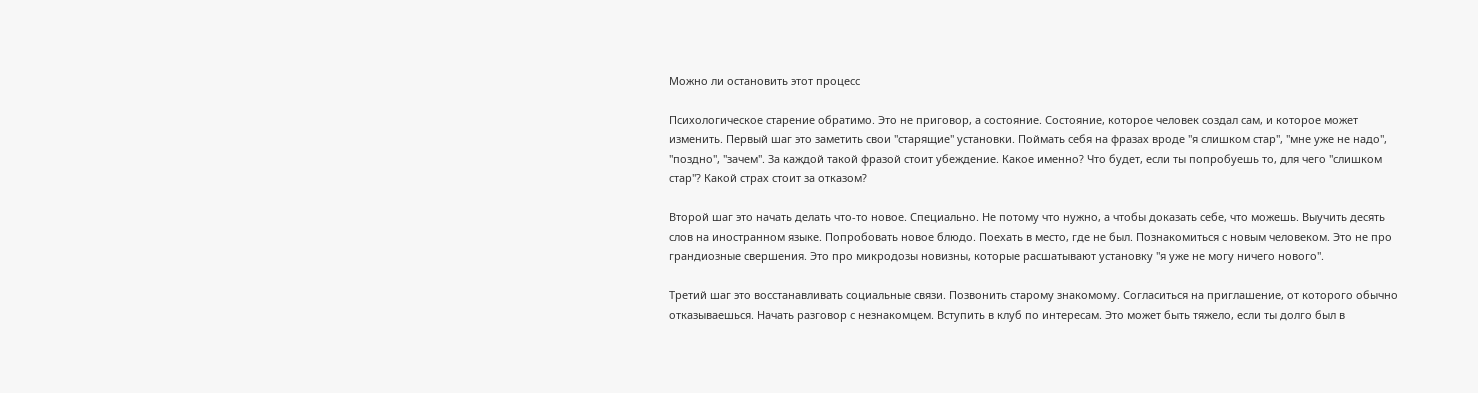Можно ли остановить этот процесс

Психологическое старение обратимо. Это не приговор, а состояние. Состояние, которое человек создал сам, и которое может изменить. Первый шаг это заметить свои "старящие" установки. Поймать себя на фразах вроде "я слишком стар", "мне уже не надо", "поздно", "зачем". За каждой такой фразой стоит убеждение. Какое именно? Что будет, если ты попробуешь то, для чего "слишком стар"? Какой страх стоит за отказом?

Второй шаг это начать делать что-то новое. Специально. Не потому что нужно, а чтобы доказать себе, что можешь. Выучить десять слов на иностранном языке. Попробовать новое блюдо. Поехать в место, где не был. Познакомиться с новым человеком. Это не про грандиозные свершения. Это про микродозы новизны, которые расшатывают установку "я уже не могу ничего нового".

Третий шаг это восстанавливать социальные связи. Позвонить старому знакомому. Согласиться на приглашение, от которого обычно отказываешься. Начать разговор с незнакомцем. Вступить в клуб по интересам. Это может быть тяжело, если ты долго был в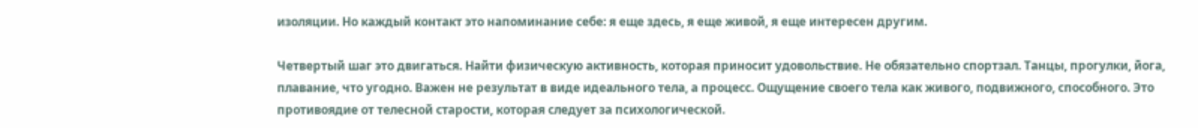изоляции. Но каждый контакт это напоминание себе: я еще здесь, я еще живой, я еще интересен другим.

Четвертый шаг это двигаться. Найти физическую активность, которая приносит удовольствие. Не обязательно спортзал. Танцы, прогулки, йога, плавание, что угодно. Важен не результат в виде идеального тела, а процесс. Ощущение своего тела как живого, подвижного, способного. Это противоядие от телесной старости, которая следует за психологической.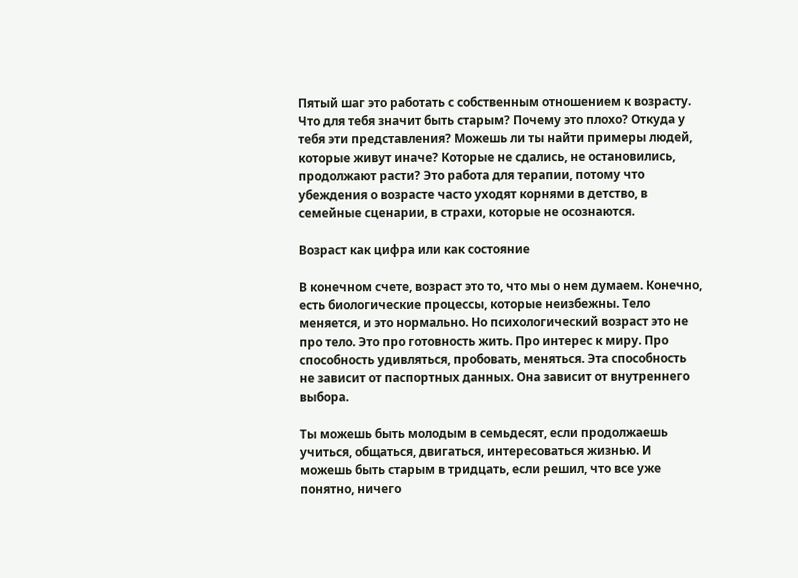Пятый шаг это работать с собственным отношением к возрасту. Что для тебя значит быть старым? Почему это плохо? Откуда у тебя эти представления? Можешь ли ты найти примеры людей, которые живут иначе? Которые не сдались, не остановились, продолжают расти? Это работа для терапии, потому что убеждения о возрасте часто уходят корнями в детство, в семейные сценарии, в страхи, которые не осознаются.

Возраст как цифра или как состояние

В конечном счете, возраст это то, что мы о нем думаем. Конечно, есть биологические процессы, которые неизбежны. Тело меняется, и это нормально. Но психологический возраст это не про тело. Это про готовность жить. Про интерес к миру. Про способность удивляться, пробовать, меняться. Эта способность не зависит от паспортных данных. Она зависит от внутреннего выбора.

Ты можешь быть молодым в семьдесят, если продолжаешь учиться, общаться, двигаться, интересоваться жизнью. И можешь быть старым в тридцать, если решил, что все уже понятно, ничего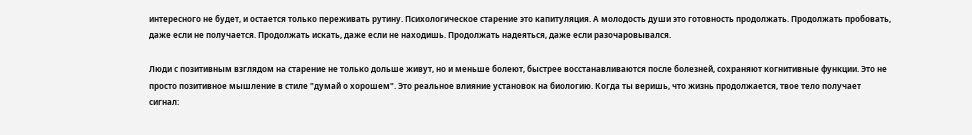интересного не будет, и остается только переживать рутину. Психологическое старение это капитуляция. А молодость души это готовность продолжать. Продолжать пробовать, даже если не получается. Продолжать искать, даже если не находишь. Продолжать надеяться, даже если разочаровывался.

Люди с позитивным взглядом на старение не только дольше живут, но и меньше болеют, быстрее восстанавливаются после болезней, сохраняют когнитивные функции. Это не просто позитивное мышление в стиле "думай о хорошем". Это реальное влияние установок на биологию. Когда ты веришь, что жизнь продолжается, твое тело получает сигнал: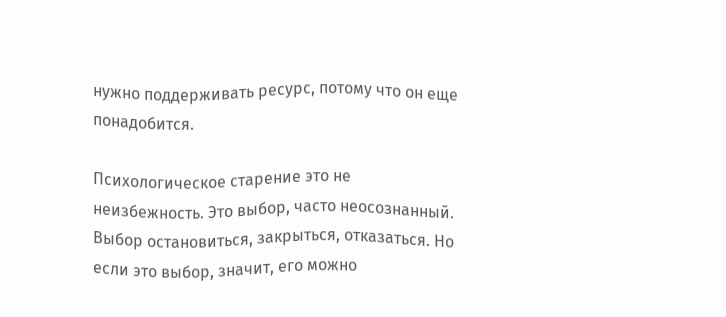нужно поддерживать ресурс, потому что он еще понадобится.

Психологическое старение это не неизбежность. Это выбор, часто неосознанный. Выбор остановиться, закрыться, отказаться. Но если это выбор, значит, его можно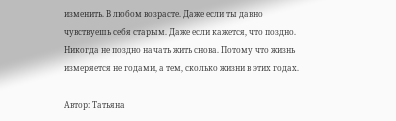изменить. В любом возрасте. Даже если ты давно чувствуешь себя старым. Даже если кажется, что поздно. Никогда не поздно начать жить снова. Потому что жизнь измеряется не годами, а тем, сколько жизни в этих годах.

Автор: Татьяна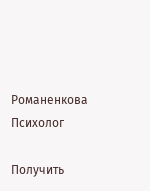Романенкова
Психолог

Получить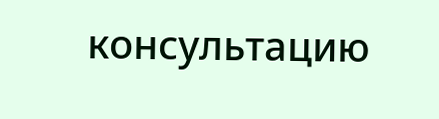консультацию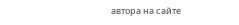автора на сайте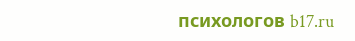психологов b17.ru